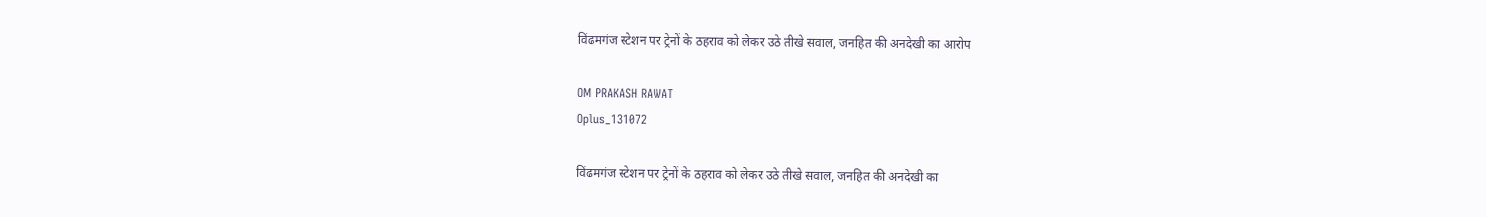विंढमगंज स्टेशन पर ट्रेनों के ठहराव को लेकर उठे तीखे सवाल, जनहित की अनदेखी का आरोप

OM PRAKASH RAWAT
Oplus_131072

विंढमगंज स्टेशन पर ट्रेनों के ठहराव को लेकर उठे तीखे सवाल, जनहित की अनदेखी का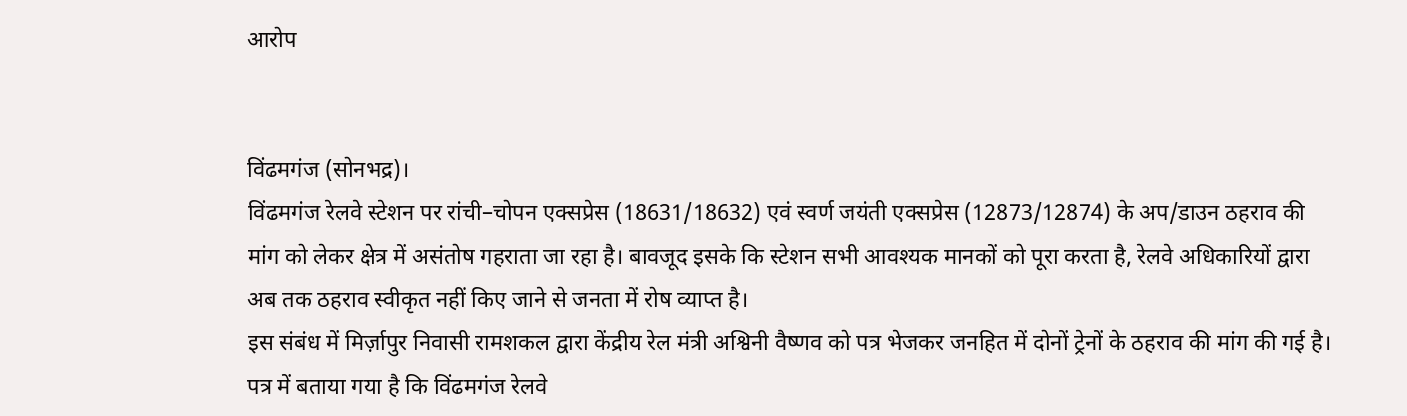आरोप


विंढमगंज (सोनभद्र)।
विंढमगंज रेलवे स्टेशन पर रांची–चोपन एक्सप्रेस (18631/18632) एवं स्वर्ण जयंती एक्सप्रेस (12873/12874) के अप/डाउन ठहराव की मांग को लेकर क्षेत्र में असंतोष गहराता जा रहा है। बावजूद इसके कि स्टेशन सभी आवश्यक मानकों को पूरा करता है, रेलवे अधिकारियों द्वारा अब तक ठहराव स्वीकृत नहीं किए जाने से जनता में रोष व्याप्त है।
इस संबंध में मिर्ज़ापुर निवासी रामशकल द्वारा केंद्रीय रेल मंत्री अश्विनी वैष्णव को पत्र भेजकर जनहित में दोनों ट्रेनों के ठहराव की मांग की गई है। पत्र में बताया गया है कि विंढमगंज रेलवे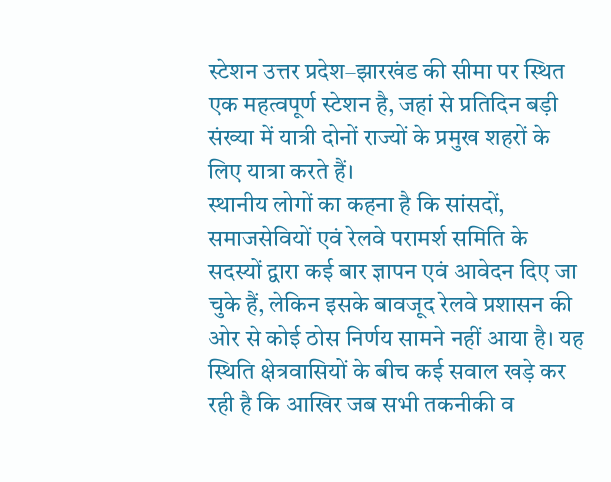स्टेशन उत्तर प्रदेश–झारखंड की सीमा पर स्थित एक महत्वपूर्ण स्टेशन है, जहां से प्रतिदिन बड़ी संख्या में यात्री दोनों राज्यों के प्रमुख शहरों के लिए यात्रा करते हैं।
स्थानीय लोगों का कहना है कि सांसदों, समाजसेवियों एवं रेलवे परामर्श समिति के सदस्यों द्वारा कई बार ज्ञापन एवं आवेदन दिए जा चुके हैं, लेकिन इसके बावजूद रेलवे प्रशासन की ओर से कोई ठोस निर्णय सामने नहीं आया है। यह स्थिति क्षेत्रवासियों के बीच कई सवाल खड़े कर रही है कि आखिर जब सभी तकनीकी व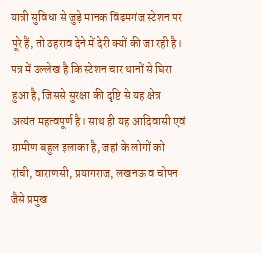यात्री सुविधा से जुड़े मानक विंढमगंज स्टेशन पर पूरे हैं, तो ठहराव देने में देरी क्यों की जा रही है।
पत्र में उल्लेख है कि स्टेशन चार थानों से घिरा हुआ है, जिससे सुरक्षा की दृष्टि से यह क्षेत्र अत्यंत महत्वपूर्ण है। साथ ही यह आदिवासी एवं ग्रामीण बहुल इलाका है, जहां के लोगों को रांची, वाराणसी, प्रयागराज, लखनऊ व चोपन जैसे प्रमुख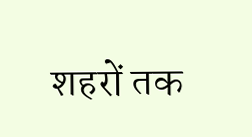शहरों तक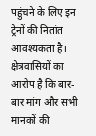पहुंचने के लिए इन ट्रेनों की नितांत आवश्यकता है।
क्षेत्रवासियों का आरोप है कि बार-बार मांग और सभी मानकों की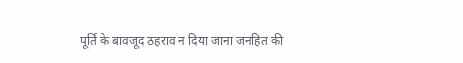पूर्ति के बावजूद ठहराव न दिया जाना जनहित की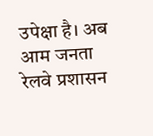उपेक्षा है। अब आम जनता रेलवे प्रशासन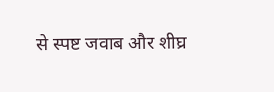से स्पष्ट जवाब और शीघ्र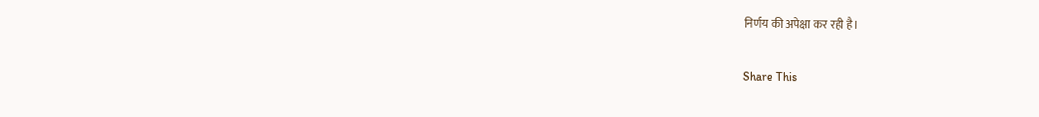निर्णय की अपेक्षा कर रही है।

Share This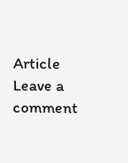Article
Leave a comment